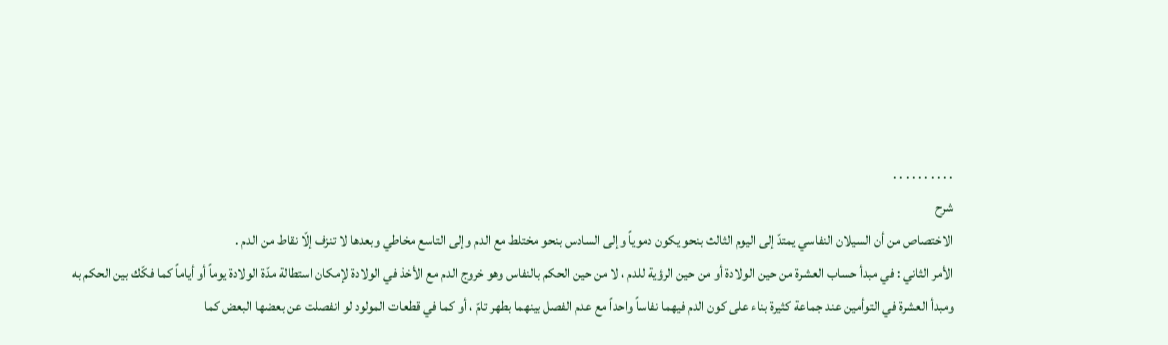. . . . . . . . . .
شرح
الاختصاص من أن السيلان النفاسي يمتدّ إلى اليوم الثالث بنحو يكون دموياً وإلى السادس بنحو مختلط مع الدم وإلى التاسع مخاطي وبعدها لا تنزف إلّا نقاط من الدم .
الأمر الثاني : في مبدأ حساب العشرة من حين الولادة أو من حين الرؤية للدم ، لا من حين الحكم بالنفاس وهو خروج الدم مع الأخذ في الولادة لإمكان استطالة مدّة الولادة يوماً أو أياماً كما فكّك بين الحكم به ومبدأ العشرة في التوأمين عند جماعة كثيرة بناء على كون الدم فيهما نفاساً واحداً مع عدم الفصل بينهما بطهر تامّ ، أو كما في قطعات المولود لو انفصلت عن بعضها البعض كما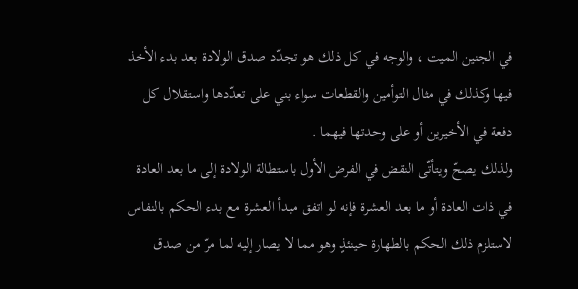في الجنين الميت ، والوجه في كل ذلك هو تجدّد صدق الولادة بعد بدء الأخذ فيها وكذلك في مثال التوأمين والقطعات سواء بني على تعدّدها واستقلال كل دفعة في الأخيرين أو على وحدتها فيهما .
ولذلك يصحّ ويتأتّى النقض في الفرض الأول باستطالة الولادة إلى ما بعد العادة في ذات العادة أو ما بعد العشرة فإنه لو اتفق مبدأ العشرة مع بدء الحكم بالنفاس لاستلزم ذلك الحكم بالطهارة حينئذٍ وهو مما لا يصار إليه لما مرّ من صدق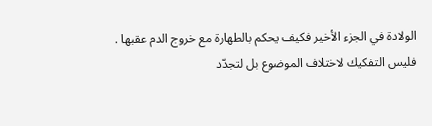الولادة في الجزء الأخير فكيف يحكم بالطهارة مع خروج الدم عقبها . فليس التفكيك لاختلاف الموضوع بل لتجدّد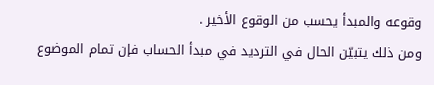وقوعه والمبدأ يحسب من الوقوع الأخير .
ومن ذلك يتبيّن الحال في الترديد في مبدأ الحساب فإن تمام الموضوع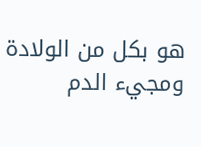هو بكل من الولادة ومجيء الدم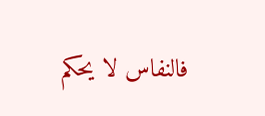فالنفاس لا يحكم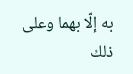به إلّا بهما وعلى ذلك